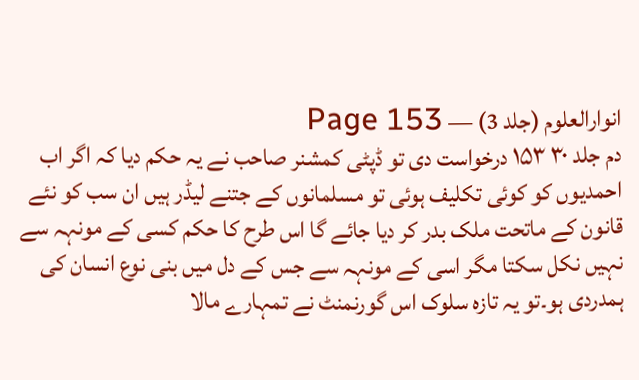انوارالعلوم (جلد 3) — Page 153
دم جلد ۳۰ ۱۵۳ درخواست دی تو ڈپٹی کمشنر صاحب نے یہ حکم دیا کہ اگر اب احمدیوں کو کوئی تکلیف ہوئی تو مسلمانوں کے جتنے لیڈر ہیں ان سب کو نئے قانون کے ماتحت ملک بدر کر دیا جائے گا اس طرح کا حکم کسی کے مونہہ سے نہیں نکل سکتا مگر اسی کے مونہہ سے جس کے دل میں بنی نوع انسان کی ہمدردی ہو۔تو یہ تازہ سلوک اس گورنمنٹ نے تمہارے مالا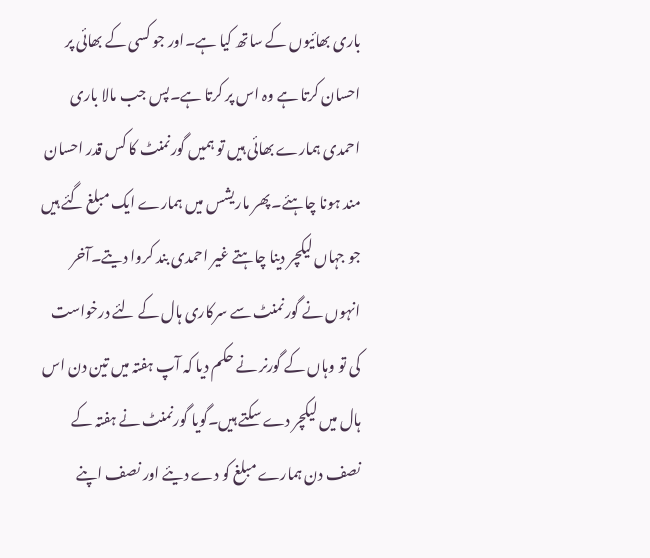باری بھائیوں کے ساتھ کیا ہے۔اور جو کسی کے بھائی پر احسان کرتا ہے وہ اس پر کرتا ہے۔پس جب مالا باری احمدی ہمارے بھائی ہیں تو ہمیں گورنمنٹ کا کس قدر احسان مند ہونا چاہئے۔پھر ماریشس میں ہمارے ایک مبلغ گئے ہیں جو جہاں لیکچر دینا چاہتے غیر احمدی بند کروا دیتے۔آخر انہوں نے گورنمنٹ سے سرکاری ہال کے لئے درخواست کی تو وہاں کے گورنر نے حکم دیا کہ آپ ہفتہ میں تین دن اس ہال میں لیکچر دے سکتے ہیں۔گویا گورنمنٹ نے ہفتہ کے نصف دن ہمارے مبلغ کو دے دیئے اور نصف اپنے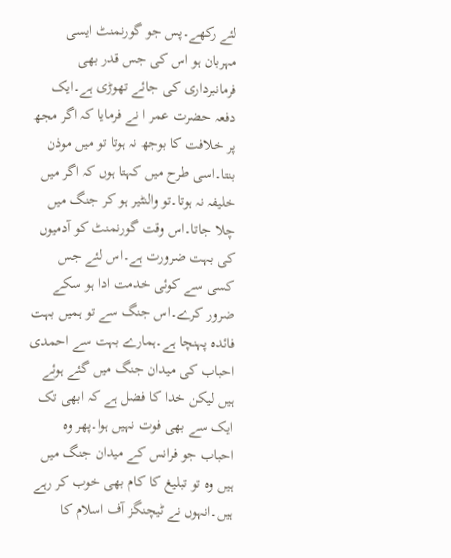لئے رکھے۔پس جو گورنمنٹ ایسی مہربان ہو اس کی جس قدر بھی فرمانبرداری کی جائے تھوڑی ہے۔ایک دفعہ حضرت عمر ا نے فرمایا کہ اگر مجھ پر خلافت کا بوجھ نہ ہوتا تو میں موذن بنتا۔اسی طرح میں کہتا ہوں کہ اگر میں خلیفہ نہ ہوتا۔تو والنٹیر ہو کر جنگ میں چلا جاتا۔اس وقت گورنمنٹ کو آدمیوں کی بہت ضرورت ہے۔اس لئے جس کسی سے کوئی خدمت ادا ہو سکے ضرور کرے۔اس جنگ سے تو ہمیں بہت فائدہ پہنچا ہے۔ہمارے بہت سے احمدی احباب کی میدان جنگ میں گئے ہوئے ہیں لیکن خدا کا فضل ہے کہ ابھی تک ایک سے بھی فوت نہیں ہوا۔پھر وہ احباب جو فرانس کے میدان جنگ میں ہیں وہ تو تبلیغ کا کام بھی خوب کر رہے ہیں۔انہوں نے ٹیچنگز آف اسلام کا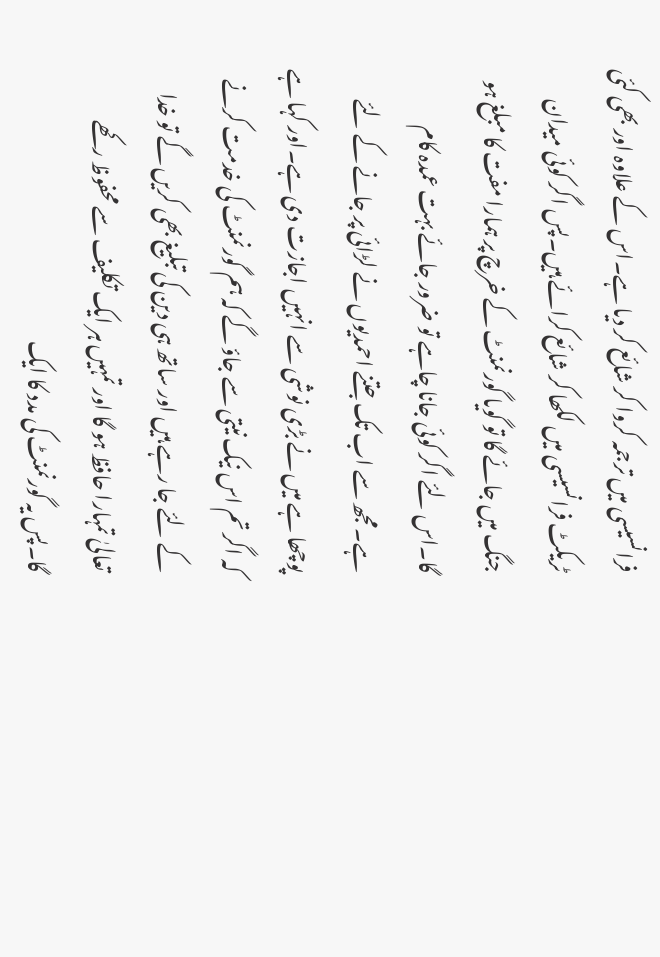فرانسیسی میں ترجمہ کروا کر شائع کر دیا ہے۔اس کے علاوہ اور بھی کئی ٹریکٹ فرانسیسی میں لکھا کر شائع کرائے ہیں۔پس اگر کوئی میدان جنگ میں جائے گا تو گویا گورنمنٹ کے خرچ پر ہمارا مفت کا مبلغ ہو گا۔اس لئے اگر کوئی جانا چاہے تو ضرور جائے بہت عمدہ کام ہے۔مجھ سے اب تک جتنے احمدیوں نے لڑائی پر جانے کے لئے پوچھا ہے میں نے بڑی نوشی سے انہیں اجازت دی ہے۔اور کہا ہے کہ اگر تم اس نیک نیتی سے جاؤ گے کہ ہم گورنمنٹ کی خدمت کرنے کے لئے جا رہے ہیں اور ساتھ ہی دین کی تبلیغ بھی کریں گے تو خدا تعالیٰ تمہارا حافظ ہو گا اور تمہیں ہر ایک تکلیف سے محفوظ رکھے گا۔پس یہ گورنمنٹ کی مدد کا ایک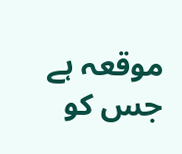موقعہ ہے جس کو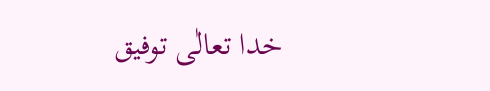خدا تعالٰی توفیق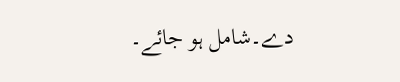دے۔شامل ہو جائے۔